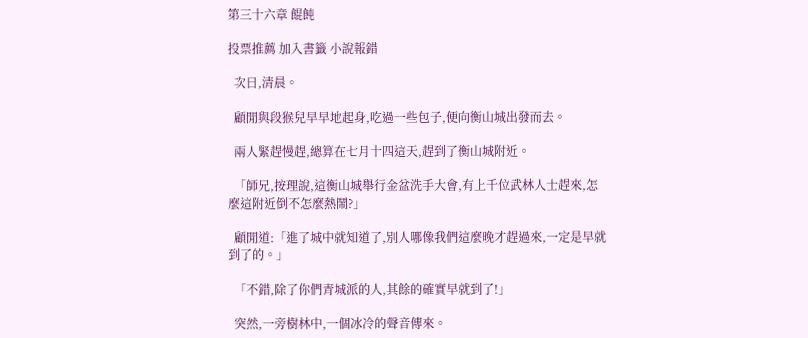第三十六章 餛飩

投票推薦 加入書籤 小說報錯

  次日,清晨。

  顧閒與段猴兒早早地起身,吃過一些包子,便向衡山城出發而去。

  兩人緊趕慢趕,總算在七月十四這天,趕到了衡山城附近。

  「師兄,按理說,這衡山城舉行金盆洗手大會,有上千位武林人士趕來,怎麼這附近倒不怎麼熱鬧?」

  顧閒道:「進了城中就知道了,別人哪像我們這麼晚才趕過來,一定是早就到了的。」

  「不錯,除了你們青城派的人,其餘的確實早就到了!」

  突然,一旁樹林中,一個冰冷的聲音傳來。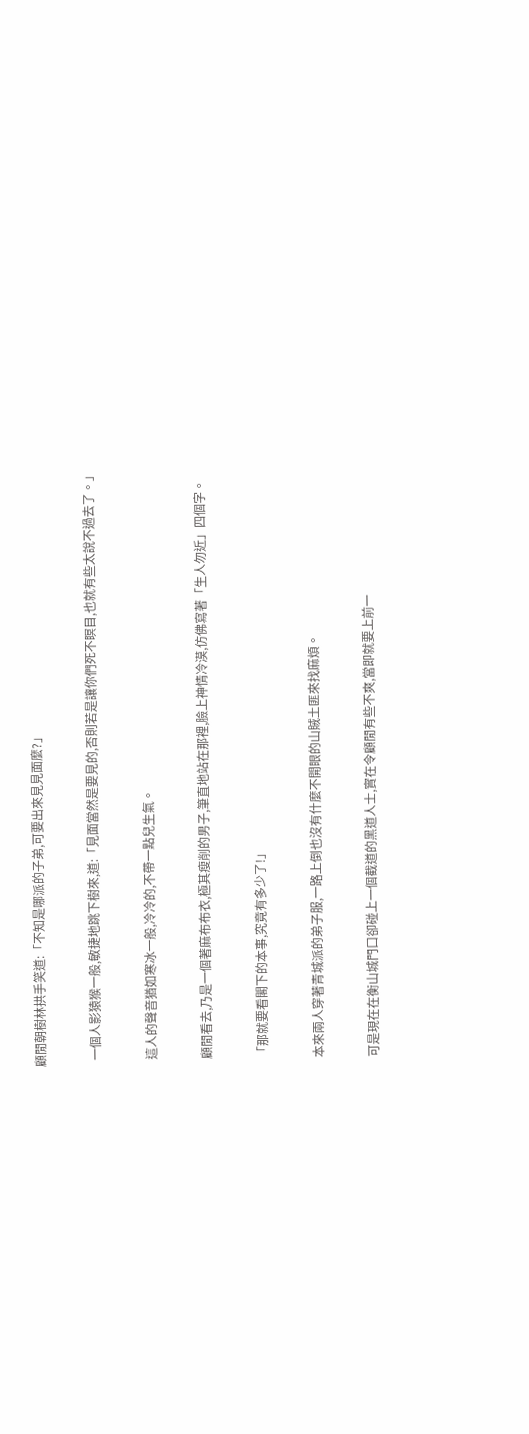顧閒朝樹林拱手笑道:「不知是哪派的子弟,可要出來見見面麼?」

  一個人影猿猴一般,敏捷地跳下樹來,道:「見面當然是要見的,否則若是讓你們死不瞑目,也就有些太說不過去了。」

  這人的聲音猶如寒冰一般,冷冷的,不帶一點兒生氣。

  顧閒看去,乃是一個著麻布布衣,極其瘦削的男子,筆直地站在那裡,臉上神情冷漠,仿佛寫著「生人勿近」四個字。

  「那就要看閣下的本事,究竟有多少了!」

  本來兩人穿著青城派的弟子服,一路上倒也沒有什麼不開眼的山賊土匪來找麻煩。

  可是現在在衡山城門口卻碰上一個截道的黑道人士,實在令顧閒有些不爽,當即就要上前一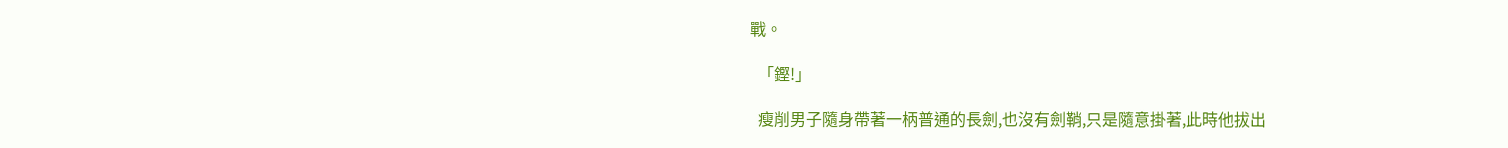戰。

  「鏗!」

  瘦削男子隨身帶著一柄普通的長劍,也沒有劍鞘,只是隨意掛著,此時他拔出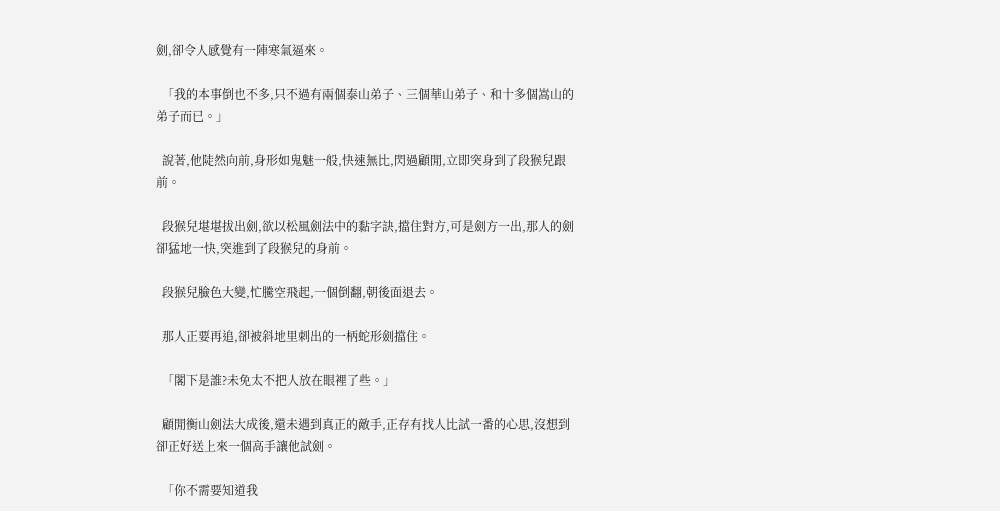劍,卻令人感覺有一陣寒氣逼來。

  「我的本事倒也不多,只不過有兩個泰山弟子、三個華山弟子、和十多個嵩山的弟子而已。」

  說著,他陡然向前,身形如鬼魅一般,快速無比,閃過顧閒,立即突身到了段猴兒跟前。

  段猴兒堪堪拔出劍,欲以松風劍法中的黏字訣,擋住對方,可是劍方一出,那人的劍卻猛地一快,突進到了段猴兒的身前。

  段猴兒臉色大變,忙騰空飛起,一個倒翻,朝後面退去。

  那人正要再追,卻被斜地里刺出的一柄蛇形劍擋住。

  「閣下是誰?未免太不把人放在眼裡了些。」

  顧閒衡山劍法大成後,還未遇到真正的敵手,正存有找人比試一番的心思,沒想到卻正好送上來一個高手讓他試劍。

  「你不需要知道我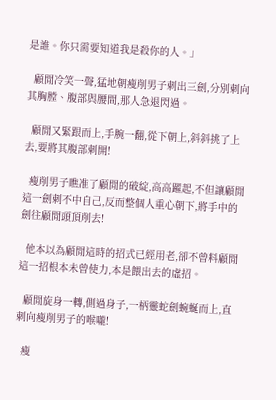是誰。你只需要知道我是殺你的人。」

  顧閒冷笑一聲,猛地朝瘦削男子刺出三劍,分別刺向其胸膛、腹部與腰間,那人急退閃過。

  顧閒又緊跟而上,手腕一翻,從下朝上,斜斜挑了上去,要將其腹部刺開!

  瘦削男子瞧准了顧閒的破綻,高高躍起,不但讓顧閒這一劍刺不中自己,反而整個人重心朝下,將手中的劍往顧閒頭頂削去!

  他本以為顧閒這時的招式已經用老,卻不曾料顧閒這一招根本未曾使力,本是餵出去的虛招。

  顧閒旋身一轉,側過身子,一柄靈蛇劍蜿蜒而上,直刺向瘦削男子的喉嚨!

  瘦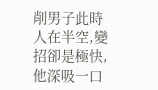削男子此時人在半空,變招卻是極快,他深吸一口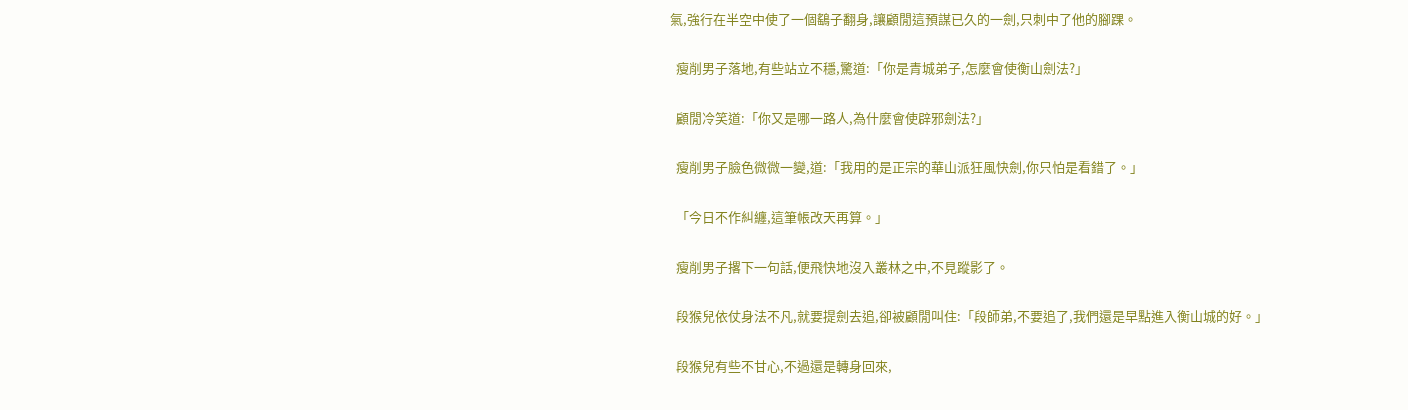氣,強行在半空中使了一個鷂子翻身,讓顧閒這預謀已久的一劍,只刺中了他的腳踝。

  瘦削男子落地,有些站立不穩,驚道:「你是青城弟子,怎麼會使衡山劍法?」

  顧閒冷笑道:「你又是哪一路人,為什麼會使辟邪劍法?」

  瘦削男子臉色微微一變,道:「我用的是正宗的華山派狂風快劍,你只怕是看錯了。」

  「今日不作糾纏,這筆帳改天再算。」

  瘦削男子撂下一句話,便飛快地沒入叢林之中,不見蹤影了。

  段猴兒依仗身法不凡,就要提劍去追,卻被顧閒叫住:「段師弟,不要追了,我們還是早點進入衡山城的好。」

  段猴兒有些不甘心,不過還是轉身回來,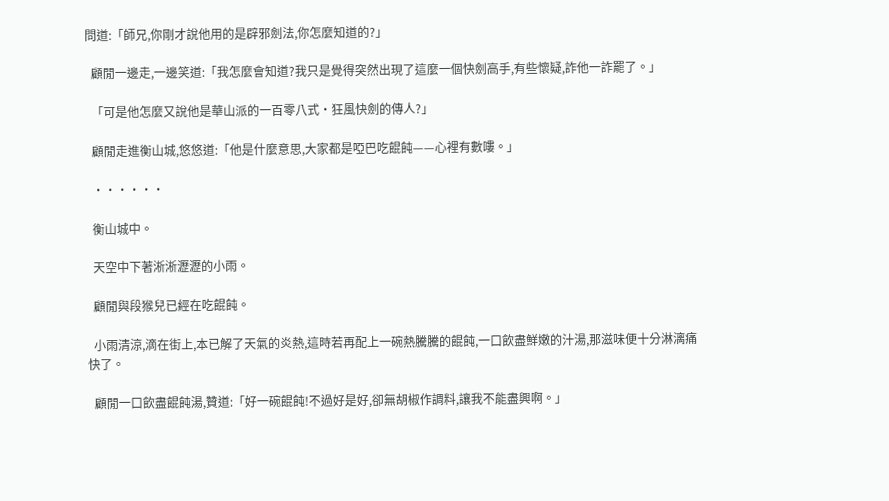問道:「師兄,你剛才說他用的是辟邪劍法,你怎麼知道的?」

  顧閒一邊走,一邊笑道:「我怎麼會知道?我只是覺得突然出現了這麼一個快劍高手,有些懷疑,詐他一詐罷了。」

  「可是他怎麼又說他是華山派的一百零八式·狂風快劍的傳人?」

  顧閒走進衡山城,悠悠道:「他是什麼意思,大家都是啞巴吃餛飩——心裡有數嘍。」

  ······

  衡山城中。

  天空中下著淅淅瀝瀝的小雨。

  顧閒與段猴兒已經在吃餛飩。

  小雨清涼,滴在街上,本已解了天氣的炎熱,這時若再配上一碗熱騰騰的餛飩,一口飲盡鮮嫩的汁湯,那滋味便十分淋漓痛快了。

  顧閒一口飲盡餛飩湯,贊道:「好一碗餛飩!不過好是好,卻無胡椒作調料,讓我不能盡興啊。」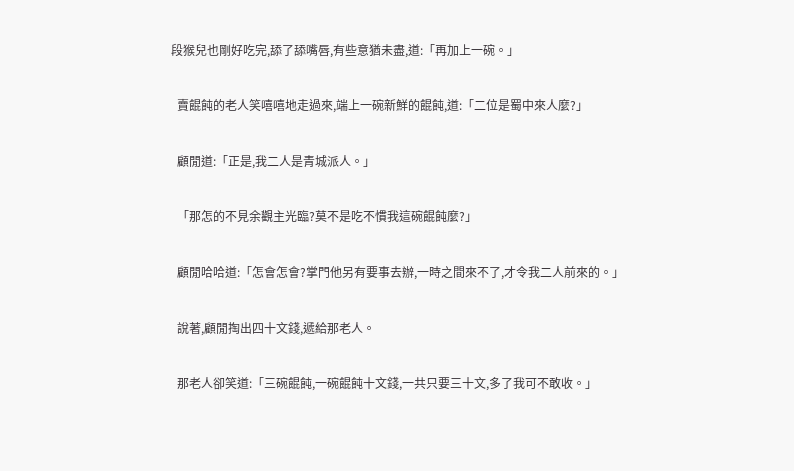段猴兒也剛好吃完,舔了舔嘴唇,有些意猶未盡,道:「再加上一碗。」

  賣餛飩的老人笑嘻嘻地走過來,端上一碗新鮮的餛飩,道:「二位是蜀中來人麼?」

  顧閒道:「正是,我二人是青城派人。」

  「那怎的不見余觀主光臨?莫不是吃不慣我這碗餛飩麼?」

  顧閒哈哈道:「怎會怎會?掌門他另有要事去辦,一時之間來不了,才令我二人前來的。」

  說著,顧閒掏出四十文錢,遞給那老人。

  那老人卻笑道:「三碗餛飩,一碗餛飩十文錢,一共只要三十文,多了我可不敢收。」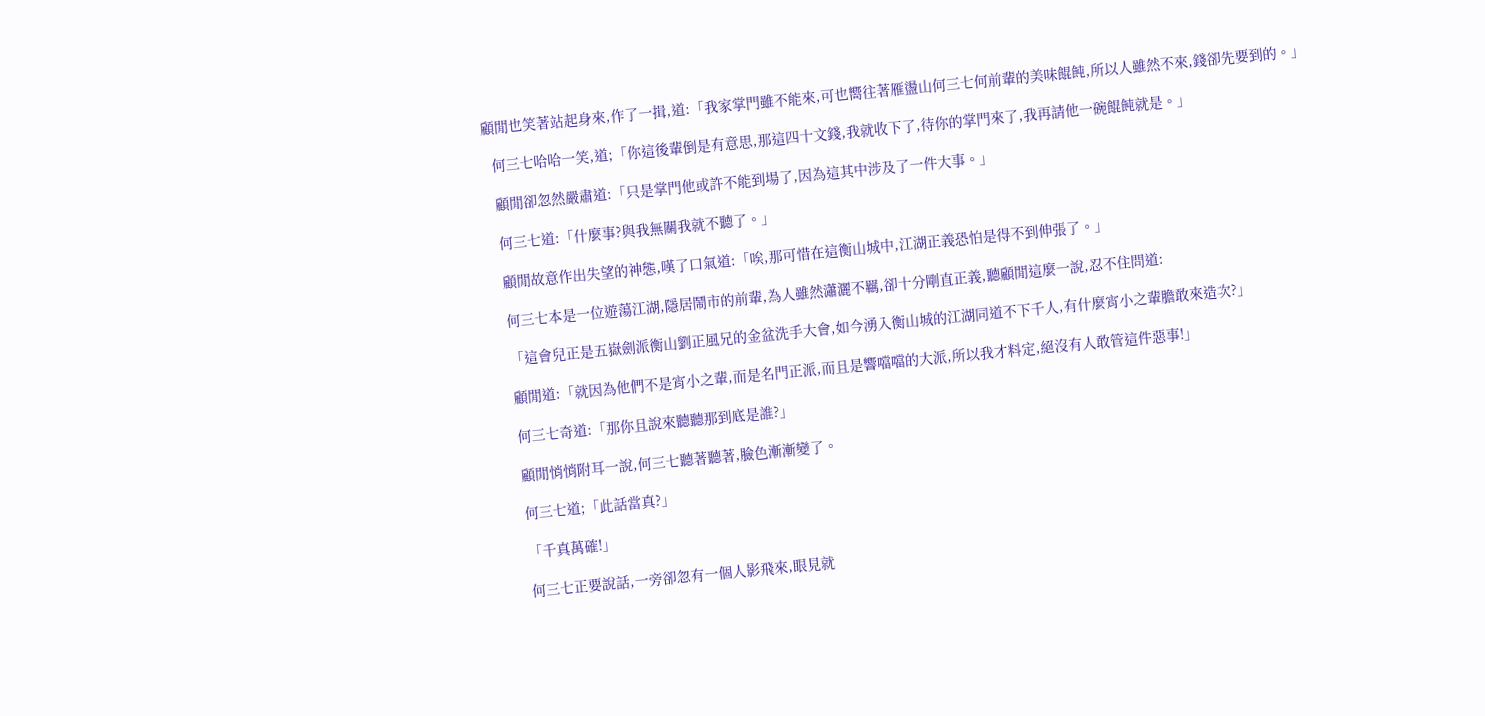顧閒也笑著站起身來,作了一揖,道:「我家掌門雖不能來,可也嚮往著雁盪山何三七何前輩的美味餛飩,所以人雖然不來,錢卻先要到的。」

  何三七哈哈一笑,道;「你這後輩倒是有意思,那這四十文錢,我就收下了,待你的掌門來了,我再請他一碗餛飩就是。」

  顧閒卻忽然嚴肅道:「只是掌門他或許不能到場了,因為這其中涉及了一件大事。」

  何三七道:「什麼事?與我無關我就不聽了。」

  顧閒故意作出失望的神態,嘆了口氣道:「唉,那可惜在這衡山城中,江湖正義恐怕是得不到伸張了。」

  何三七本是一位遊蕩江湖,隱居鬧市的前輩,為人雖然瀟灑不羈,卻十分剛直正義,聽顧閒這麼一說,忍不住問道:

  「這會兒正是五嶽劍派衡山劉正風兄的金盆洗手大會,如今湧入衡山城的江湖同道不下千人,有什麼宵小之輩膽敢來造次?」

  顧閒道:「就因為他們不是宵小之輩,而是名門正派,而且是響噹噹的大派,所以我才料定,絕沒有人敢管這件惡事!」

  何三七奇道:「那你且說來聽聽那到底是誰?」

  顧閒悄悄附耳一說,何三七聽著聽著,臉色漸漸變了。

  何三七道;「此話當真?」

  「千真萬確!」

  何三七正要說話,一旁卻忽有一個人影飛來,眼見就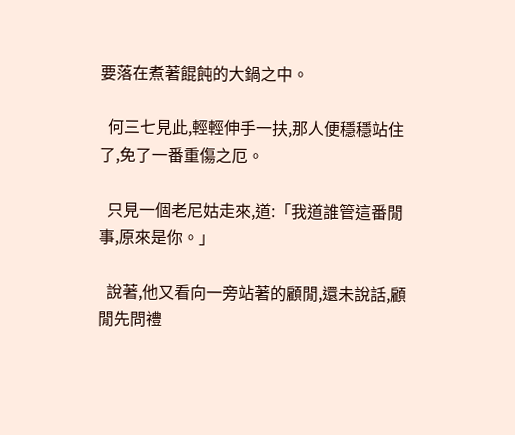要落在煮著餛飩的大鍋之中。

  何三七見此,輕輕伸手一扶,那人便穩穩站住了,免了一番重傷之厄。

  只見一個老尼姑走來,道:「我道誰管這番閒事,原來是你。」

  說著,他又看向一旁站著的顧閒,還未說話,顧閒先問禮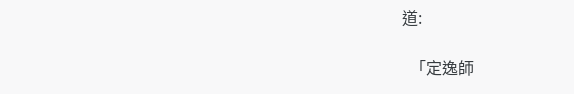道:

  「定逸師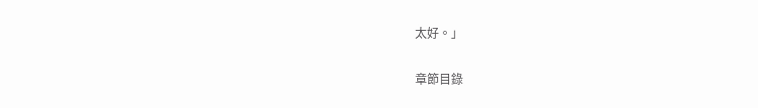太好。」

章節目錄